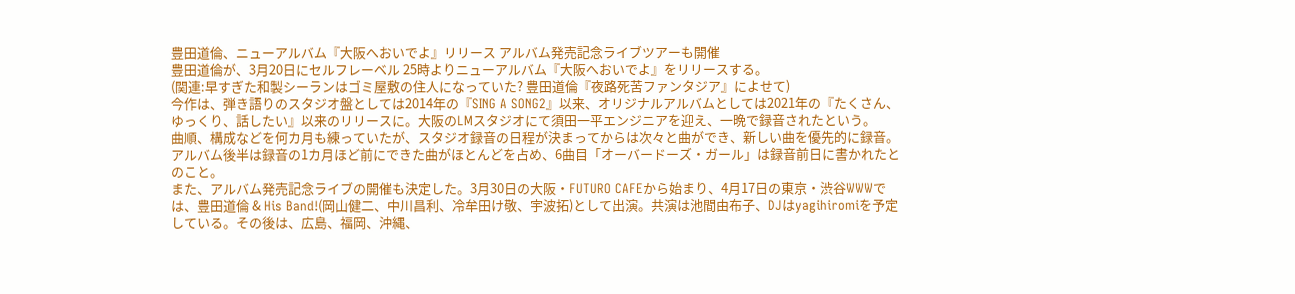豊田道倫、ニューアルバム『大阪へおいでよ』リリース アルバム発売記念ライブツアーも開催
豊田道倫が、3月20日にセルフレーベル 25時よりニューアルバム『大阪へおいでよ』をリリースする。
(関連:早すぎた和製シーランはゴミ屋敷の住人になっていた? 豊田道倫『夜路死苦ファンタジア』によせて)
今作は、弾き語りのスタジオ盤としては2014年の『SING A SONG2』以来、オリジナルアルバムとしては2021年の『たくさん、ゆっくり、話したい』以来のリリースに。大阪のLMスタジオにて須田一平エンジニアを迎え、一晩で録音されたという。
曲順、構成などを何カ月も練っていたが、スタジオ録音の日程が決まってからは次々と曲ができ、新しい曲を優先的に録音。アルバム後半は録音の1カ月ほど前にできた曲がほとんどを占め、6曲目「オーバードーズ・ガール」は録音前日に書かれたとのこと。
また、アルバム発売記念ライブの開催も決定した。3月30日の大阪・FUTURO CAFEから始まり、4月17日の東京・渋谷WWWでは、豊田道倫 & His Band!(岡山健二、中川昌利、冷牟田け敬、宇波拓)として出演。共演は池間由布子、DJはyagihiromiを予定している。その後は、広島、福岡、沖縄、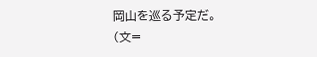岡山を巡る予定だ。
(文=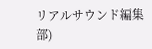リアルサウンド編集部)